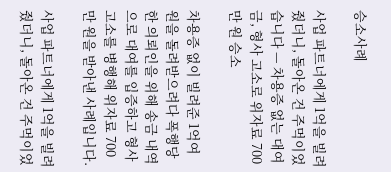승소사례

사업 파트너에게 1억을 빌려줬더니, 돌아온 건 주먹이었습니다 — 차용증 없는 대여금, 형사 고소로 위자료 700만 원 승소

차용증 없이 빌려준 1억여 원을 돌려받으려다 폭행당한 의뢰인을 위해 송금 내역으로 대여를 입증하고 형사 고소를 병행해 위자료 700만 원을 받아낸 사례입니다.

사업 파트너에게 1억을 빌려줬더니, 돌아온 건 주먹이었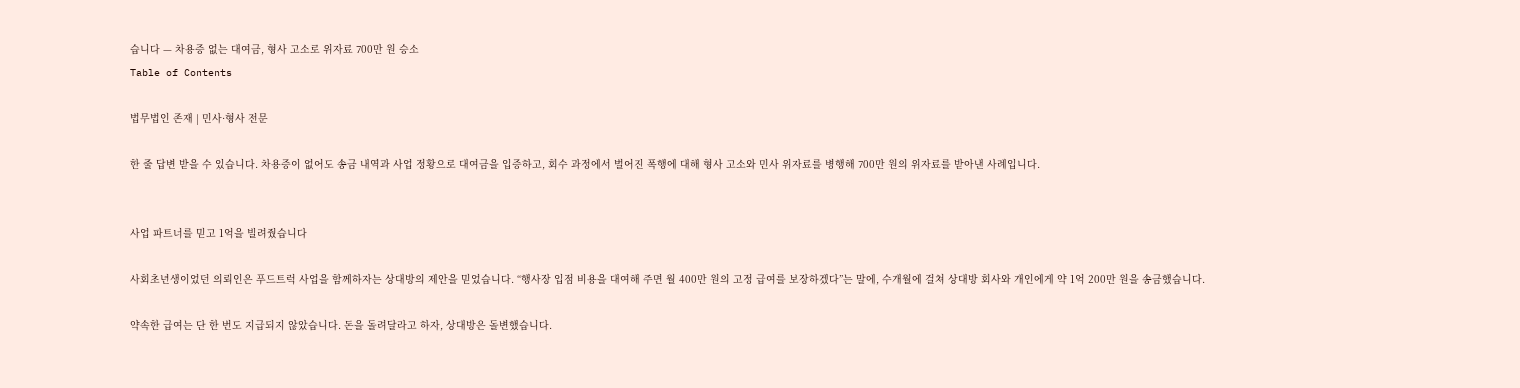습니다 — 차용증 없는 대여금, 형사 고소로 위자료 700만 원 승소
Table of Contents

법무법인 존재 | 민사·형사 전문

한 줄 답변 받을 수 있습니다. 차용증이 없어도 송금 내역과 사업 정황으로 대여금을 입증하고, 회수 과정에서 벌어진 폭행에 대해 형사 고소와 민사 위자료를 병행해 700만 원의 위자료를 받아낸 사례입니다.


사업 파트너를 믿고 1억을 빌려줬습니다

사회초년생이었던 의뢰인은 푸드트럭 사업을 함께하자는 상대방의 제안을 믿었습니다. “행사장 입점 비용을 대여해 주면 월 400만 원의 고정 급여를 보장하겠다”는 말에, 수개월에 걸쳐 상대방 회사와 개인에게 약 1억 200만 원을 송금했습니다.

약속한 급여는 단 한 번도 지급되지 않았습니다. 돈을 돌려달라고 하자, 상대방은 돌변했습니다.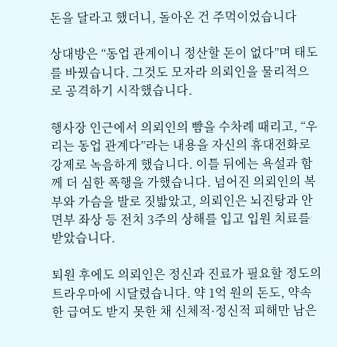돈을 달라고 했더니, 돌아온 건 주먹이었습니다

상대방은 “동업 관계이니 정산할 돈이 없다”며 태도를 바꿨습니다. 그것도 모자라 의뢰인을 물리적으로 공격하기 시작했습니다.

행사장 인근에서 의뢰인의 뺨을 수차례 때리고, “우리는 동업 관계다”라는 내용을 자신의 휴대전화로 강제로 녹음하게 했습니다. 이틀 뒤에는 욕설과 함께 더 심한 폭행을 가했습니다. 넘어진 의뢰인의 복부와 가슴을 발로 짓밟았고, 의뢰인은 뇌진탕과 안면부 좌상 등 전치 3주의 상해를 입고 입원 치료를 받았습니다.

퇴원 후에도 의뢰인은 정신과 진료가 필요할 정도의 트라우마에 시달렸습니다. 약 1억 원의 돈도, 약속한 급여도 받지 못한 채 신체적·정신적 피해만 남은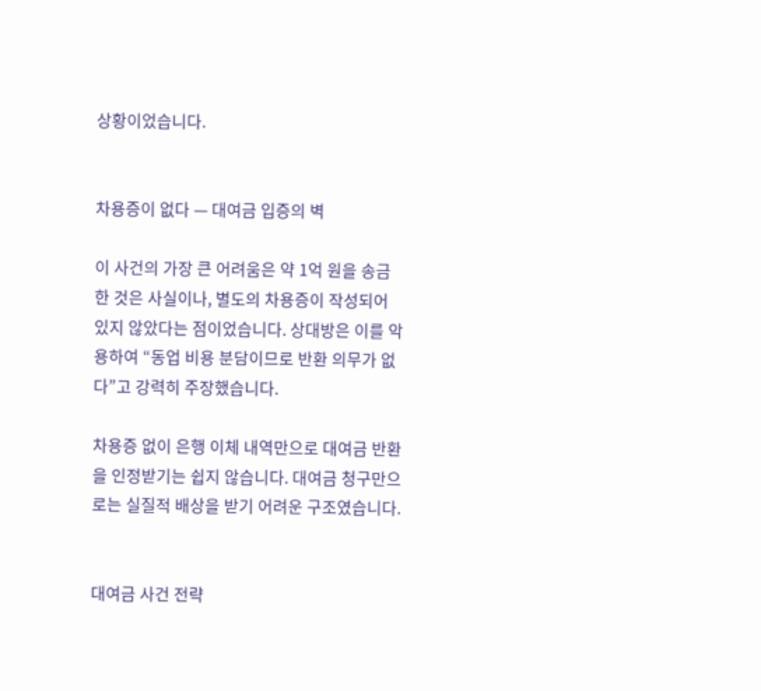상황이었습니다.


차용증이 없다 — 대여금 입증의 벽

이 사건의 가장 큰 어려움은 약 1억 원을 송금한 것은 사실이나, 별도의 차용증이 작성되어 있지 않았다는 점이었습니다. 상대방은 이를 악용하여 “동업 비용 분담이므로 반환 의무가 없다”고 강력히 주장했습니다.

차용증 없이 은행 이체 내역만으로 대여금 반환을 인정받기는 쉽지 않습니다. 대여금 청구만으로는 실질적 배상을 받기 어려운 구조였습니다.


대여금 사건 전략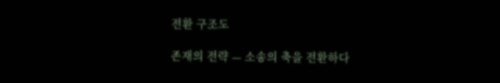전환 구조도

존재의 전략 — 소송의 축을 전환하다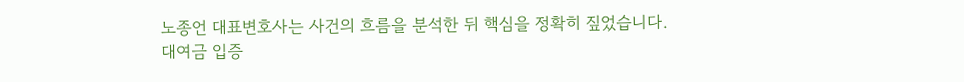노종언 대표변호사는 사건의 흐름을 분석한 뒤 핵심을 정확히 짚었습니다. 대여금 입증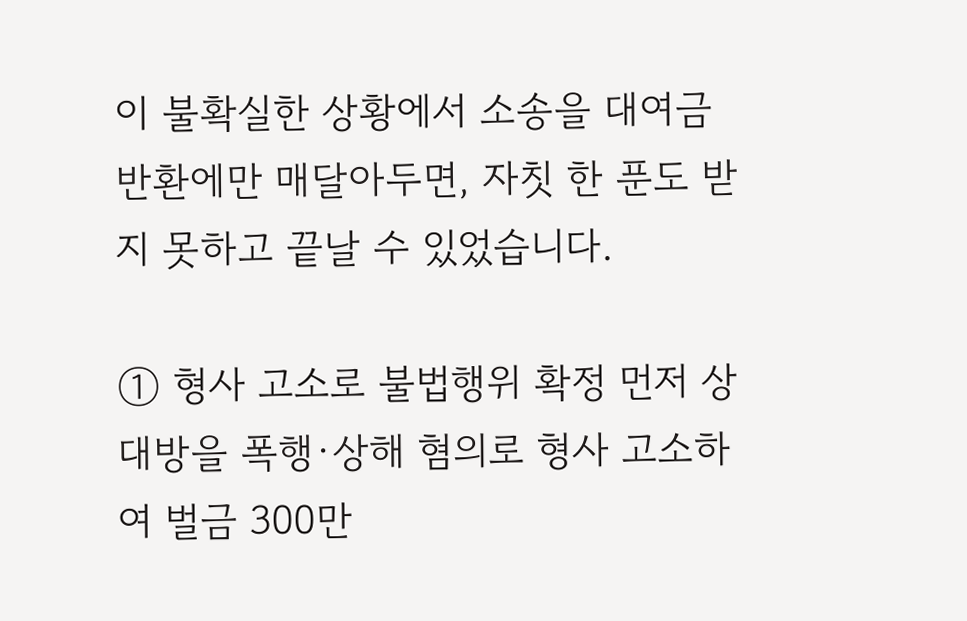이 불확실한 상황에서 소송을 대여금 반환에만 매달아두면, 자칫 한 푼도 받지 못하고 끝날 수 있었습니다.

① 형사 고소로 불법행위 확정 먼저 상대방을 폭행·상해 혐의로 형사 고소하여 벌금 300만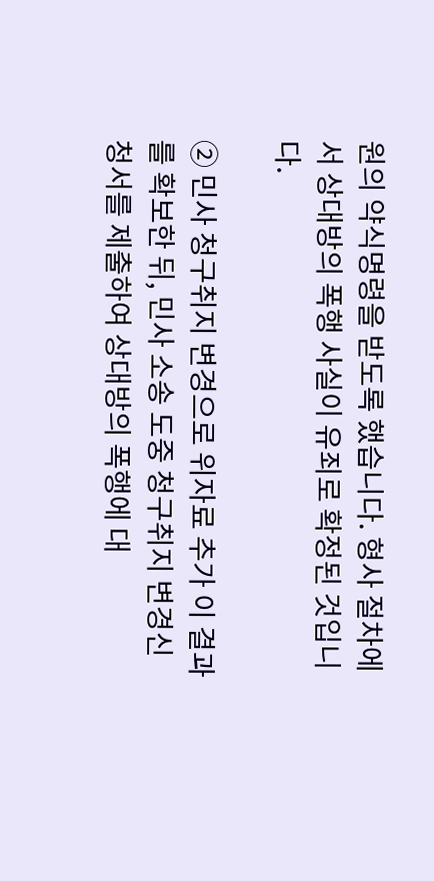원의 약식명령을 받도록 했습니다. 형사 절차에서 상대방의 폭행 사실이 유죄로 확정된 것입니다.

② 민사 청구취지 변경으로 위자료 추가 이 결과를 확보한 뒤, 민사 소송 도중 청구취지 변경신청서를 제출하여 상대방의 폭행에 대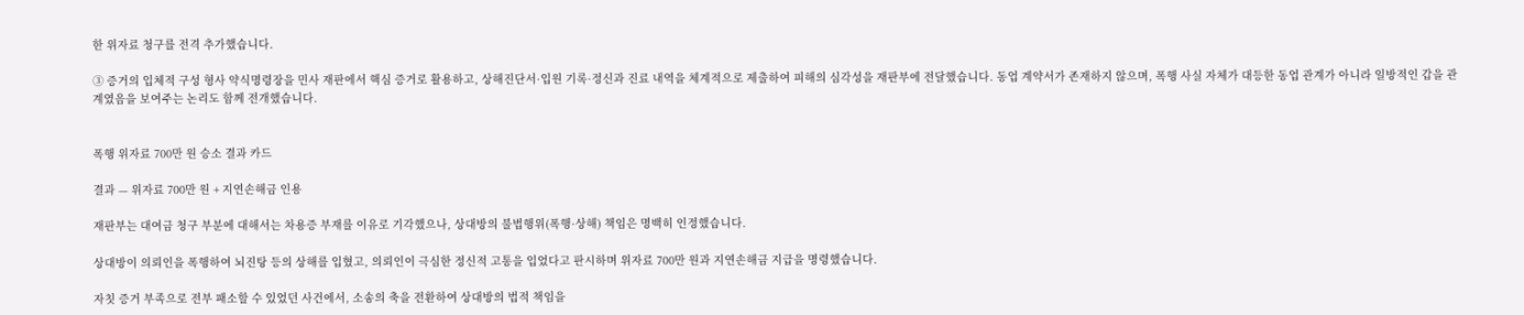한 위자료 청구를 전격 추가했습니다.

③ 증거의 입체적 구성 형사 약식명령장을 민사 재판에서 핵심 증거로 활용하고, 상해진단서·입원 기록·정신과 진료 내역을 체계적으로 제출하여 피해의 심각성을 재판부에 전달했습니다. 동업 계약서가 존재하지 않으며, 폭행 사실 자체가 대등한 동업 관계가 아니라 일방적인 갑을 관계였음을 보여주는 논리도 함께 전개했습니다.


폭행 위자료 700만 원 승소 결과 카드

결과 — 위자료 700만 원 + 지연손해금 인용

재판부는 대여금 청구 부분에 대해서는 차용증 부재를 이유로 기각했으나, 상대방의 불법행위(폭행·상해) 책임은 명백히 인정했습니다.

상대방이 의뢰인을 폭행하여 뇌진탕 등의 상해를 입혔고, 의뢰인이 극심한 정신적 고통을 입었다고 판시하며 위자료 700만 원과 지연손해금 지급을 명령했습니다.

자칫 증거 부족으로 전부 패소할 수 있었던 사건에서, 소송의 축을 전환하여 상대방의 법적 책임을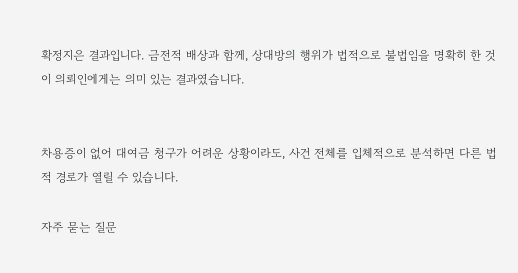확정지은 결과입니다. 금전적 배상과 함께, 상대방의 행위가 법적으로 불법임을 명확히 한 것이 의뢰인에게는 의미 있는 결과였습니다.


차용증이 없어 대여금 청구가 어려운 상황이라도, 사건 전체를 입체적으로 분석하면 다른 법적 경로가 열릴 수 있습니다.

자주 묻는 질문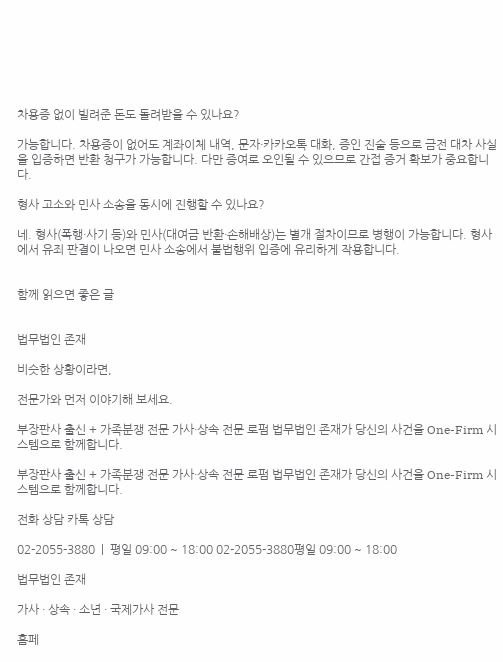차용증 없이 빌려준 돈도 돌려받을 수 있나요?

가능합니다. 차용증이 없어도 계좌이체 내역, 문자·카카오톡 대화, 증인 진술 등으로 금전 대차 사실을 입증하면 반환 청구가 가능합니다. 다만 증여로 오인될 수 있으므로 간접 증거 확보가 중요합니다.

형사 고소와 민사 소송을 동시에 진행할 수 있나요?

네. 형사(폭행·사기 등)와 민사(대여금 반환·손해배상)는 별개 절차이므로 병행이 가능합니다. 형사에서 유죄 판결이 나오면 민사 소송에서 불법행위 입증에 유리하게 작용합니다.


함께 읽으면 좋은 글


법무법인 존재

비슷한 상황이라면,

전문가와 먼저 이야기해 보세요.

부장판사 출신 + 가족분쟁 전문 가사·상속 전문 로펌 법무법인 존재가 당신의 사건을 One-Firm 시스템으로 함께합니다.

부장판사 출신 + 가족분쟁 전문 가사·상속 전문 로펌 법무법인 존재가 당신의 사건을 One-Firm 시스템으로 함께합니다.

전화 상담 카톡 상담

02-2055-3880  |  평일 09:00 ~ 18:00 02-2055-3880평일 09:00 ~ 18:00

법무법인 존재

가사 · 상속 · 소년 · 국제가사 전문

홈페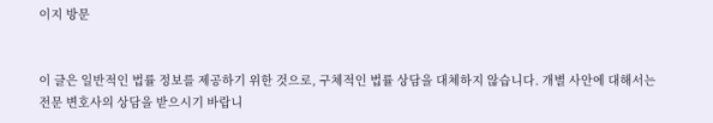이지 방문


이 글은 일반적인 법률 정보를 제공하기 위한 것으로, 구체적인 법률 상담을 대체하지 않습니다. 개별 사안에 대해서는 전문 변호사의 상담을 받으시기 바랍니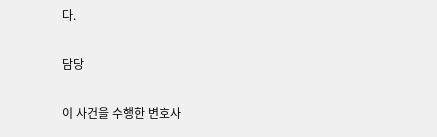다.

담당

이 사건을 수행한 변호사